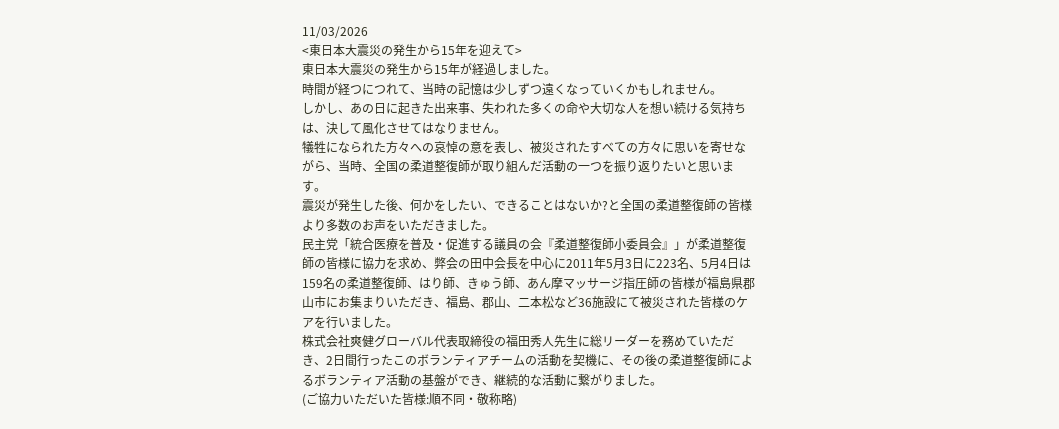11/03/2026
<東日本大震災の発生から15年を迎えて>
東日本大震災の発生から15年が経過しました。
時間が経つにつれて、当時の記憶は少しずつ遠くなっていくかもしれません。
しかし、あの日に起きた出来事、失われた多くの命や大切な人を想い続ける気持ちは、決して風化させてはなりません。
犠牲になられた方々への哀悼の意を表し、被災されたすべての方々に思いを寄せながら、当時、全国の柔道整復師が取り組んだ活動の一つを振り返りたいと思います。
震災が発生した後、何かをしたい、できることはないか?と全国の柔道整復師の皆様より多数のお声をいただきました。
民主党「統合医療を普及・促進する議員の会『柔道整復師小委員会』」が柔道整復師の皆様に協力を求め、弊会の田中会長を中心に2011年5月3日に223名、5月4日は159名の柔道整復師、はり師、きゅう師、あん摩マッサージ指圧師の皆様が福島県郡山市にお集まりいただき、福島、郡山、二本松など36施設にて被災された皆様のケアを行いました。
株式会社爽健グローバル代表取締役の福田秀人先生に総リーダーを務めていただき、2日間行ったこのボランティアチームの活動を契機に、その後の柔道整復師によるボランティア活動の基盤ができ、継続的な活動に繋がりました。
(ご協力いただいた皆様:順不同・敬称略)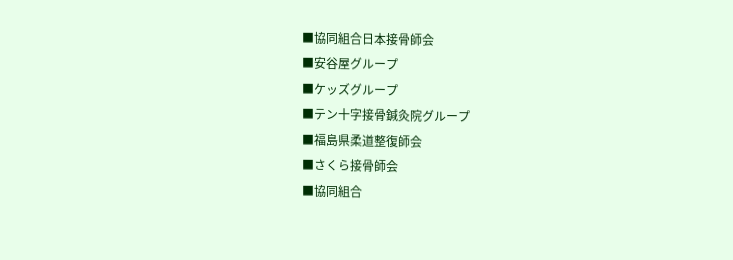■協同組合日本接骨師会
■安谷屋グループ
■ケッズグループ
■テン十字接骨鍼灸院グループ
■福島県柔道整復師会
■さくら接骨師会
■協同組合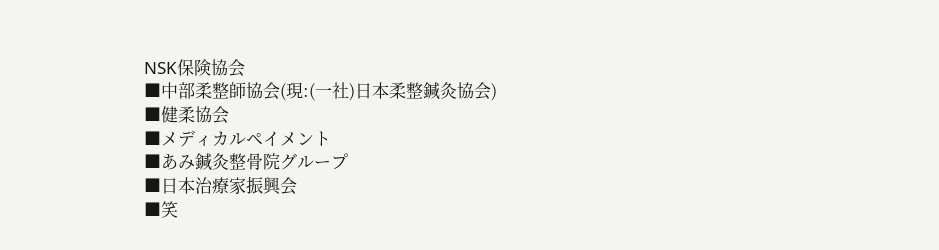NSK保険協会
■中部柔整師協会(現:(一社)日本柔整鍼灸協会)
■健柔協会
■メディカルペイメント
■あみ鍼灸整骨院グループ
■日本治療家振興会
■笑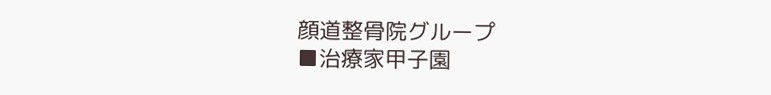顔道整骨院グループ
■治療家甲子園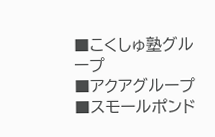■こくしゅ塾グループ
■アクアグループ
■スモールポンド